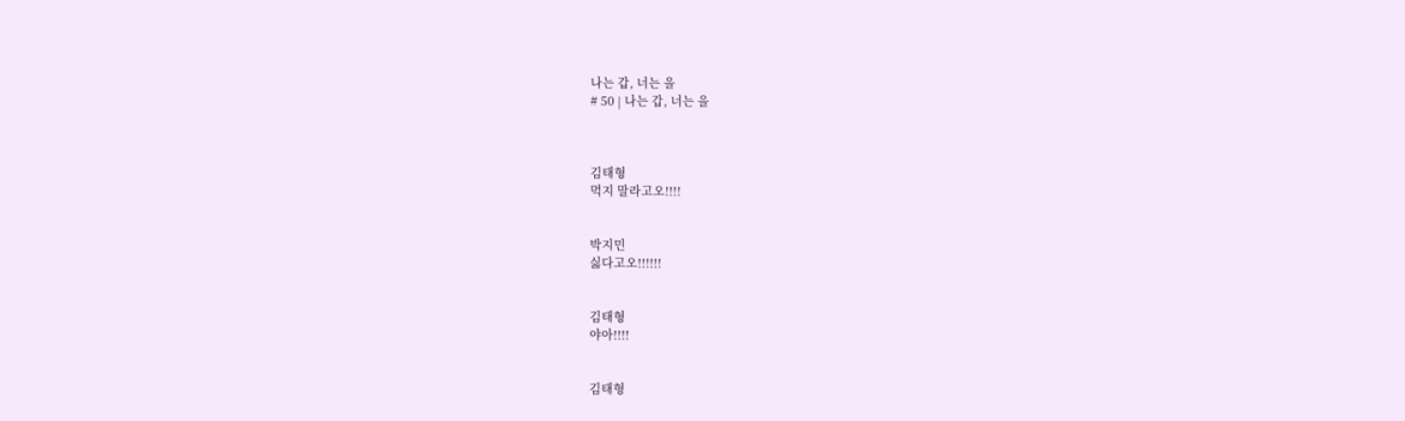나는 갑, 너는 을
# 50 | 나는 갑, 너는 을



김태형
먹지 말라고오!!!!


박지민
싫다고오!!!!!!


김태형
야아!!!!


김태형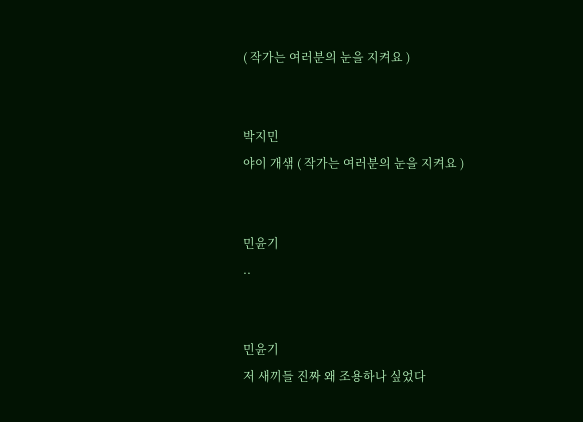( 작가는 여러분의 눈을 지켜요 )


박지민
야이 개샊 ( 작가는 여러분의 눈을 지켜요 )


민윤기
..


민윤기
저 새끼들 진짜 왜 조용하나 싶었다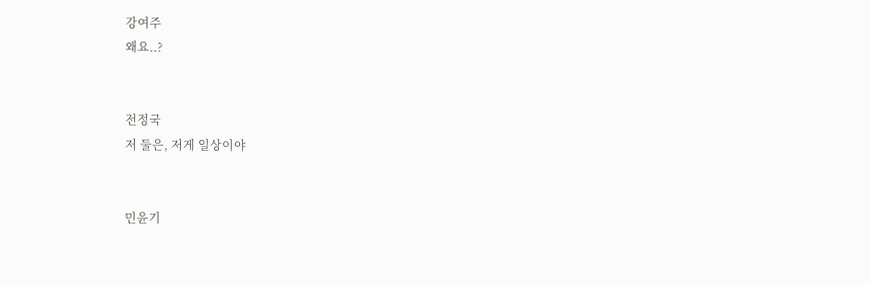강여주
왜요..?


전정국
저 둘은, 저게 일상이야


민윤기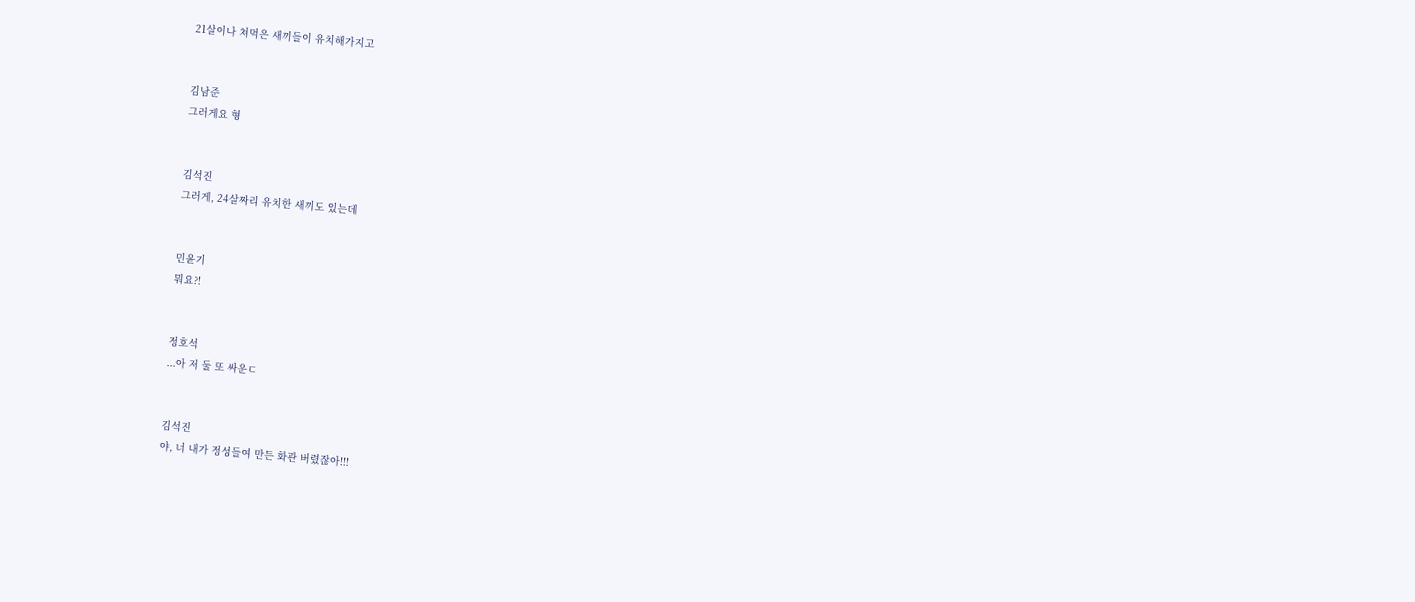21살이나 쳐먹은 새끼들이 유치해가지고


김남준
그러게요 형


김석진
그러게, 24살짜리 유치한 새끼도 있는데


민윤기
뭐요?!


정호석
...아 저 둘 또 싸운ㄷ


김석진
야, 너 내가 정성들여 만든 화관 버렸잖아!!!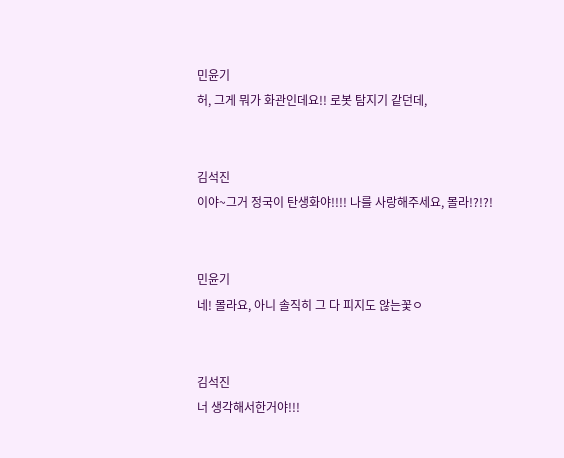민윤기
허, 그게 뭐가 화관인데요!! 로봇 탐지기 같던데,


김석진
이야~그거 정국이 탄생화야!!!! 나를 사랑해주세요, 몰라!?!?!


민윤기
네! 몰라요, 아니 솔직히 그 다 피지도 않는꽃ㅇ


김석진
너 생각해서한거야!!!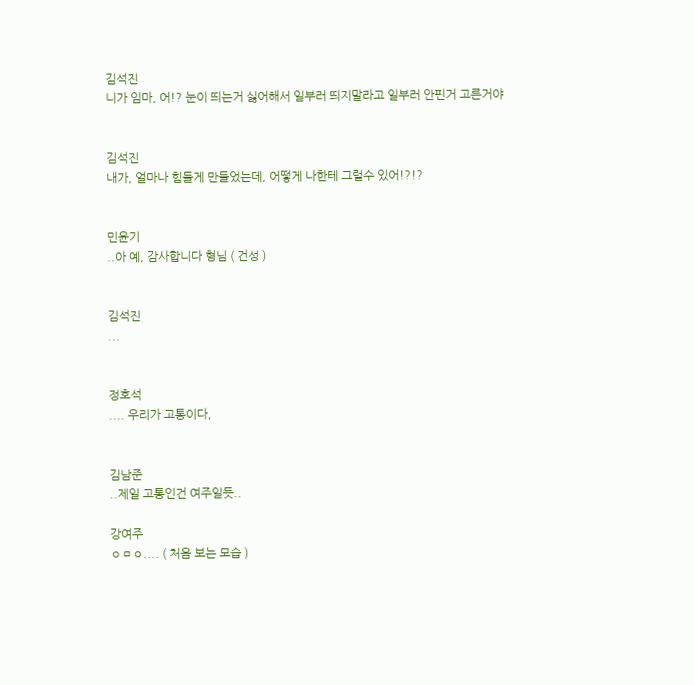김석진
니가 임마, 어!? 눈이 띄는거 싫어해서 일부러 띄지말라고 일부러 안핀거 고른거야


김석진
내가, 얼마나 힘들게 만들었는데, 어떻게 나한테 그럴수 있어!?!?


민윤기
..아 예, 감사합니다 형님 ( 건성 )


김석진
...


정호석
.... 우리가 고통이다,


김남준
..제일 고통인건 여주일듯..

강여주
ㅇㅁㅇ.... ( 처음 보는 모습 )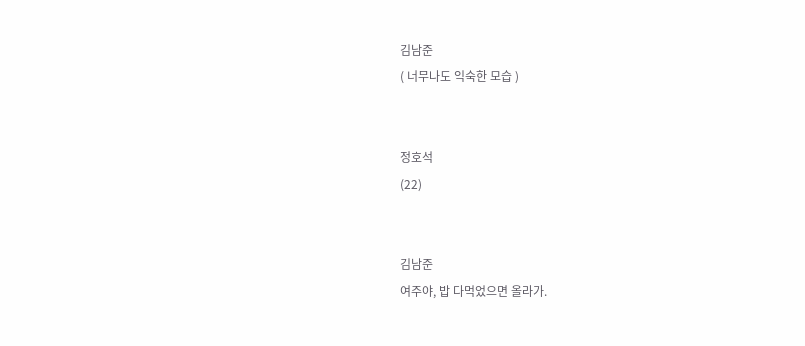김남준
( 너무나도 익숙한 모습 )


정호석
(22)


김남준
여주야, 밥 다먹었으면 올라가.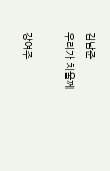김남준
우리가 치울께

강여주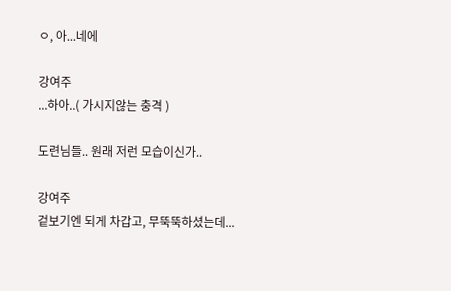ㅇ, 아...네에

강여주
...하아..( 가시지않는 충격 )

도련님들.. 원래 저런 모습이신가..

강여주
겉보기엔 되게 차갑고, 무뚝뚝하셨는데...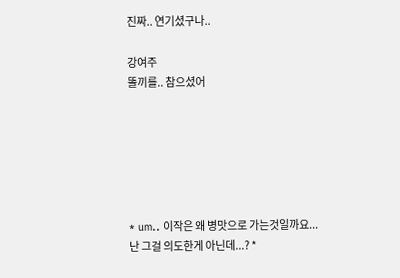진짜.. 연기셨구나..

강여주
똘끼를.. 참으셨어






* um.. 이작은 왜 병맛으로 가는것일까요... 난 그걸 의도한게 아닌데...? *